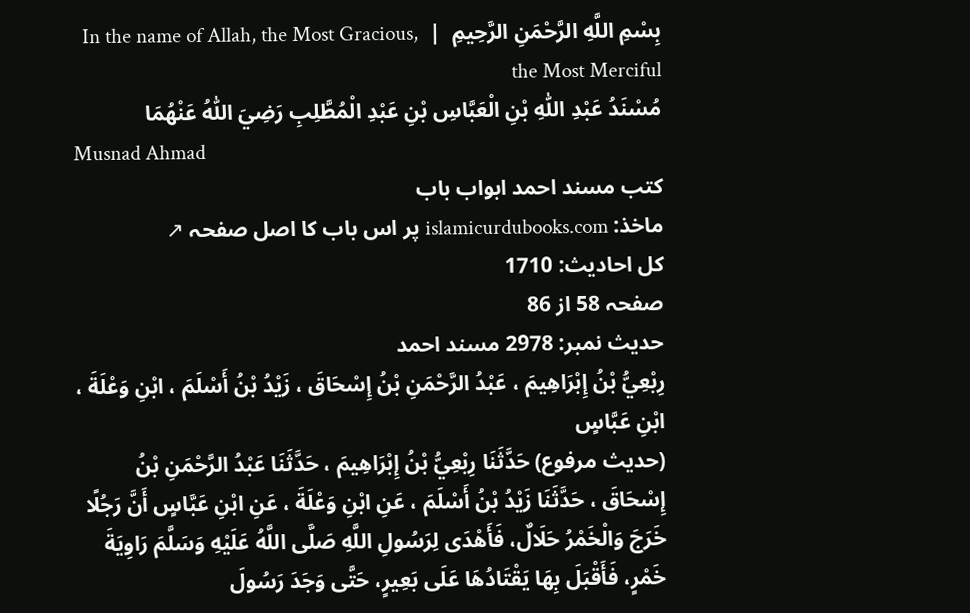بِسْمِ اللَّهِ الرَّحْمَنِ الرَّحِيمِ  |  In the name of Allah, the Most Gracious, the Most Merciful
مُسْنَدُ عَبْدِ اللّٰهِ بْنِ الْعَبَّاسِ بْنِ عَبْدِ الْمُطَّلِبِ رَضِيَ اللّٰهُ عَنْهُمَا
Musnad Ahmad
کتب مسند احمد ابواب باب
ماخذ: islamicurdubooks.com پر اس باب کا اصل صفحہ ↗
کل احادیث: 1710
صفحہ 58 از 86
حدیث نمبر: 2978 مسند احمد
رِبْعِيُّ بْنُ إِبْرَاهِيمَ ، عَبْدُ الرَّحْمَنِ بْنُ إِسْحَاقَ ، زَيْدُ بْنُ أَسْلَمَ ، ابْنِ وَعْلَةَ ، ابْنِ عَبَّاسٍ
(حديث مرفوع) حَدَّثَنَا رِبْعِيُّ بْنُ إِبْرَاهِيمَ ، حَدَّثَنَا عَبْدُ الرَّحْمَنِ بْنُ إِسْحَاقَ ، حَدَّثَنَا زَيْدُ بْنُ أَسْلَمَ ، عَنِ ابْنِ وَعْلَةَ ، عَنِ ابْنِ عَبَّاسٍ أَنَّ رَجُلًا خَرَجَ وَالْخَمْرُ حَلَالٌ، فَأَهْدَى لِرَسُولِ اللَّهِ صَلَّى اللَّهُ عَلَيْهِ وَسَلَّمَ رَاوِيَةَ خَمْرٍ، فَأَقْبَلَ بِهَا يَقْتَادُهَا عَلَى بَعِيرٍ، حَتَّى وَجَدَ رَسُولَ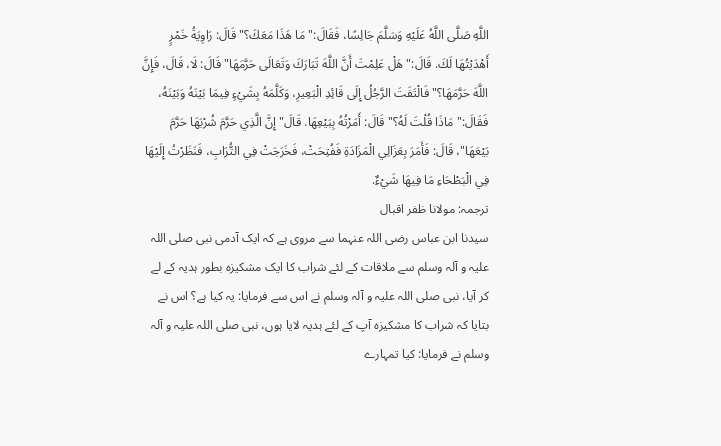اللَّهِ صَلَّى اللَّهُ عَلَيْهِ وَسَلَّمَ جَالِسًا، فَقَالَ:" مَا هَذَا مَعَكَ؟" قَالَ: رَاوِيَةُ خَمْرٍ أَهْدَيْتُهَا لَكَ. قَالَ:" هَلْ عَلِمْتَ أَنَّ اللَّهَ تَبَارَكَ وَتَعَالَى حَرَّمَهَا" قَالَ: لَا، قَالَ، فَإِنَّ اللَّهَ حَرَّمَهَا؟" فَالْتَفَتَ الرَّجُلُ إِلَى قَائِدِ الْبَعِيرِ، وَكَلَّمَهُ بِشَيْءٍ فِيمَا بَيْنَهُ وَبَيْنَهُ، فَقَالَ:" مَاذَا قُلْتَ لَهُ؟" قَالَ: أَمَرْتُهُ بِبَيْعِهَا. قَالَ" إِنَّ الَّذِي حَرَّمَ شُرْبَهَا حَرَّمَ بَيْعَهَا"، قَالَ: فَأَمَرَ بِعَزَالِي الْمَزَادَةِ فَفُتِحَتْ، فَخَرَجَتْ فِي التُّرَابِ، فَنَظَرْتُ إِلَيْهَا فِي الْبَطْحَاءِ مَا فِيهَا شَيْءٌ.
ترجمہ: مولانا ظفر اقبال
سیدنا ابن عباس رضی اللہ عنہما سے مروی ہے کہ ایک آدمی نبی صلی اللہ علیہ و آلہ وسلم سے ملاقات کے لئے شراب کا ایک مشکیزہ بطور ہدیہ کے لے کر آیا، نبی صلی اللہ علیہ و آلہ وسلم نے اس سے فرمایا: یہ کیا ہے؟ اس نے بتایا کہ شراب کا مشکیزہ آپ کے لئے ہدیہ لایا ہوں، نبی صلی اللہ علیہ و آلہ وسلم نے فرمایا: کیا تمہارے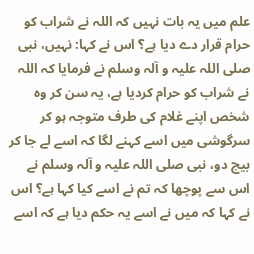علم میں یہ بات نہیں کہ اللہ نے شراب کو حرام قرار دے دیا ہے؟ اس نے کہا: نہیں، نبی صلی اللہ علیہ و آلہ وسلم نے فرمایا کہ اللہ نے شراب کو حرام کردیا ہے، یہ سن کر وہ شخص اپنے غلام کی طرف متوجہ ہو کر سرگوشی میں اسے کہنے لگا کہ اسے لے جا کر بیچ دو، نبی صلی اللہ علیہ و آلہ وسلم نے اس سے پوچھا کہ تم نے اسے کیا کہا ہے؟ اس نے کہا کہ میں نے اسے یہ حکم دیا ہے کہ اسے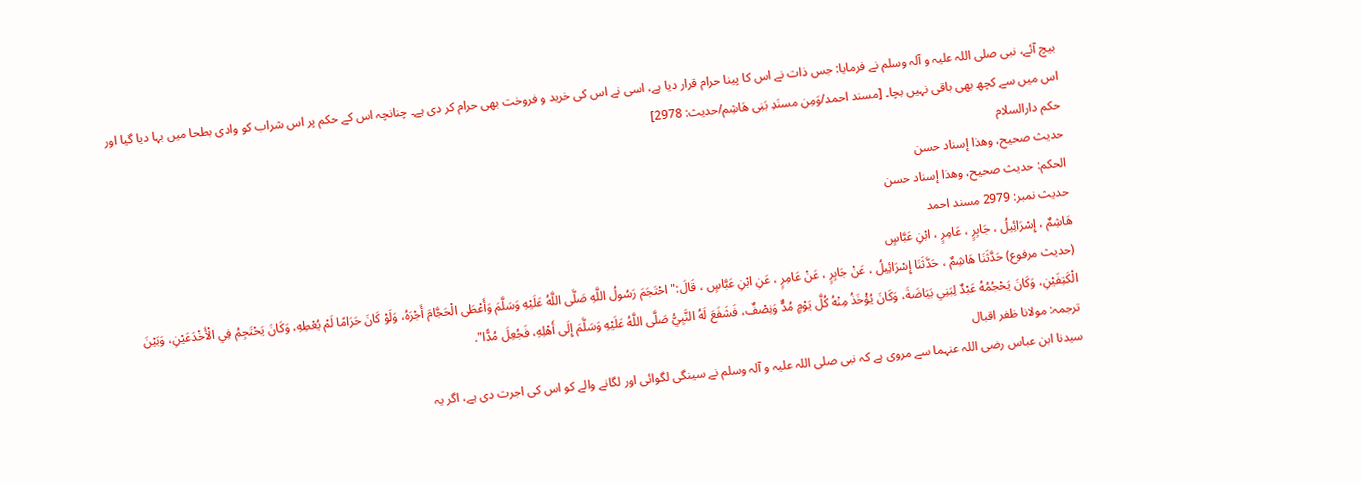بیچ آئے، نبی صلی اللہ علیہ و آلہ وسلم نے فرمایا: جس ذات نے اس کا پینا حرام قرار دیا ہے، اسی نے اس کی خرید و فروخت بھی حرام کر دی ہے۔ چنانچہ اس کے حکم پر اس شراب کو وادی بطحا میں بہا دیا گیا اور اس میں سے کچھ بھی باقی نہیں بچا۔ [مسند احمد/وَمِن مسنَدِ بَنِی هَاشِم/حدیث: 2978]
حکم دارالسلام
حديث صحيح، وهذا إسناد حسن
الحكم: حديث صحيح، وهذا إسناد حسن
حدیث نمبر: 2979 مسند احمد
هَاشِمٌ ، إِسْرَائِيلُ ، جَابِرٍ ، عَامِرٍ ، ابْنِ عَبَّاسٍ
(حديث مرفوع) حَدَّثَنَا هَاشِمٌ ، حَدَّثَنَا إِسْرَائِيلُ ، عَنْ جَابِرٍ ، عَنْ عَامِرٍ ، عَنِ ابْنِ عَبَّاسٍ ، قَالَ:" احْتَجَمَ رَسُولُ اللَّهِ صَلَّى اللَّهُ عَلَيْهِ وَسَلَّمَ وَأَعْطَى الْحَجَّامَ أَجْرَهُ، وَلَوْ كَانَ حَرَامًا لَمْ يُعْطِهِ، وَكَانَ يَحْتَجِمُ فِي الْأَخْدَعَيْنِ، وَبَيْنَ الْكَتِفَيْنِ، وَكَانَ يَحْجُمُهُ عَبْدٌ لِبَنِي بَيَاضَةَ، وَكَانَ يُؤْخَذُ مِنْهُ كُلَّ يَوْمٍ مُدٌّ وَنِصْفٌ، فَشَفَعَ لَهُ النَّبِيُّ صَلَّى اللَّهُ عَلَيْهِ وَسَلَّمَ إِلَى أَهْلِهِ، فَجُعِلَ مُدًّا".
ترجمہ: مولانا ظفر اقبال
سیدنا ابن عباس رضی اللہ عنہما سے مروی ہے کہ نبی صلی اللہ علیہ و آلہ وسلم نے سینگی لگوائی اور لگانے والے کو اس کی اجرت دی ہے، اگر یہ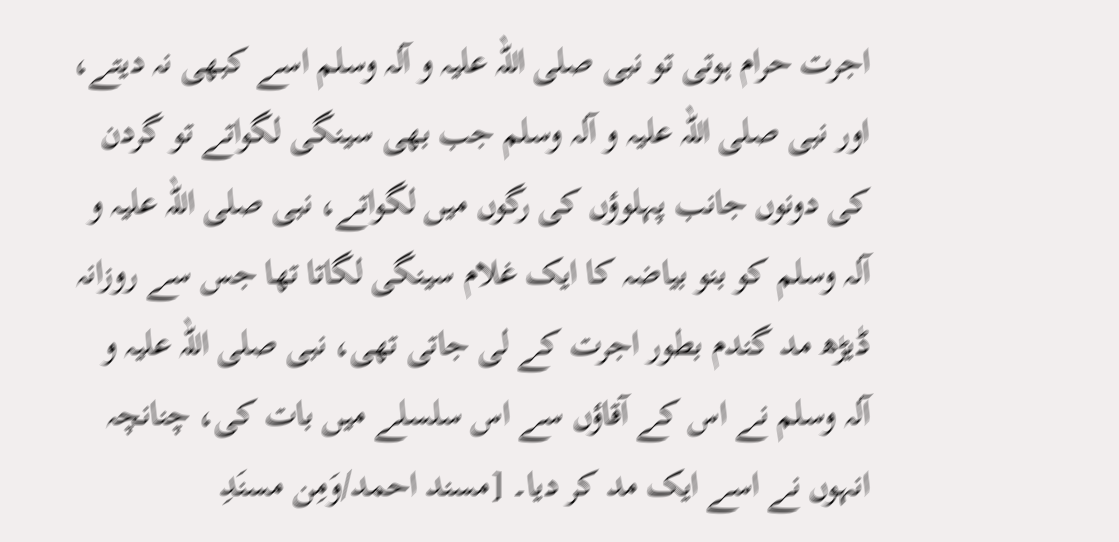اجرت حرام ہوتی تو نبی صلی اللہ علیہ و آلہ وسلم اسے کبھی نہ دیتے، اور نبی صلی اللہ علیہ و آلہ وسلم جب بھی سینگی لگواتے تو گردن کی دونوں جانب پہلوؤں کی رگوں میں لگواتے، نبی صلی اللہ علیہ و آلہ وسلم کو بنو بیاضہ کا ایک غلام سینگی لگاتا تھا جس سے روزانہ ڈیڑھ مد گندم بطور اجرت کے لی جاتی تھی، نبی صلی اللہ علیہ و آلہ وسلم نے اس کے آقاؤں سے اس سلسلے میں بات کی، چنانچہ انہوں نے اسے ایک مد کر دیا۔ [مسند احمد/وَمِن مسنَدِ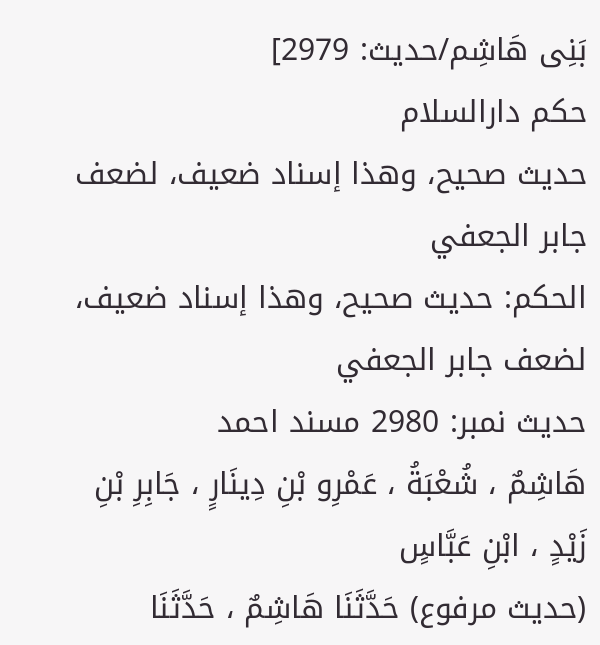بَنِی هَاشِم/حدیث: 2979]
حکم دارالسلام
حديث صحيح، وهذا إسناد ضعيف، لضعف جابر الجعفي
الحكم: حديث صحيح، وهذا إسناد ضعيف، لضعف جابر الجعفي
حدیث نمبر: 2980 مسند احمد
هَاشِمٌ ، شُعْبَةُ ، عَمْرِو بْنِ دِينَارٍ ، جَابِرِ بْنِ زَيْدٍ ، ابْنِ عَبَّاسٍ
(حديث مرفوع) حَدَّثَنَا هَاشِمٌ ، حَدَّثَنَا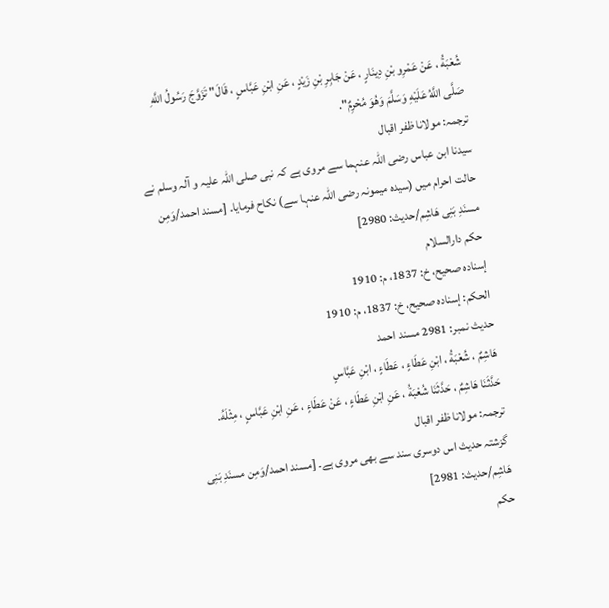شُعْبَةُ ، عَنْ عَمْرِو بْنِ دِينَارٍ ، عَنْ جَابِرِ بْنِ زَيْدٍ ، عَنِ ابْنِ عَبَّاسٍ ، قَالَ" تَزَوَّجَ رَسُولُ اللَّهِ صَلَّى اللَّهُ عَلَيْهِ وَسَلَّمَ وَهُوَ مُحْرِمٌ".
ترجمہ: مولانا ظفر اقبال
سیدنا ابن عباس رضی اللہ عنہما سے مروی ہے کہ نبی صلی اللہ علیہ و آلہ وسلم نے حالت احرام میں (سیدہ میمونہ رضی اللہ عنہا سے) نکاح فرمایا۔ [مسند احمد/وَمِن مسنَدِ بَنِی هَاشِم/حدیث: 2980]
حکم دارالسلام
إسناده صحيح، خ: 1837، م: 1910
الحكم: إسناده صحيح، خ: 1837، م: 1910
حدیث نمبر: 2981 مسند احمد
هَاشِمٌ ، شُعْبَةُ ، ابْنِ عَطَاءٍ ، عَطَاءٍ ، ابْنِ عَبَّاسٍ
حَدَّثَنَا هَاشِمٌ ، حَدَّثَنَا شُعْبَةُ ، عَنِ ابْنِ عَطَاءٍ ، عَنْ عَطَاءٍ ، عَنِ ابْنِ عَبَّاسٍ ، مِثْلَهُ.
ترجمہ: مولانا ظفر اقبال
گزشتہ حدیث اس دوسری سند سے بھی مروی ہے۔ [مسند احمد/وَمِن مسنَدِ بَنِی هَاشِم/حدیث: 2981]
حکم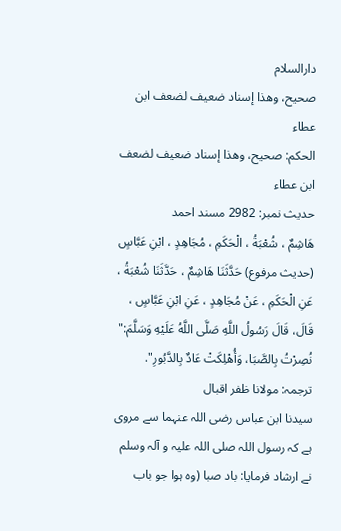دارالسلام
صحيح، وهذا إسناد ضعيف لضعف ابن عطاء
الحكم: صحيح، وهذا إسناد ضعيف لضعف ابن عطاء
حدیث نمبر: 2982 مسند احمد
هَاشِمٌ ، شُعْبَةُ ، الْحَكَمِ ، مُجَاهِدٍ ، ابْنِ عَبَّاسٍ
(حديث مرفوع) حَدَّثَنَا هَاشِمٌ ، حَدَّثَنَا شُعْبَةُ ، عَنِ الْحَكَمِ ، عَنْ مُجَاهِدٍ ، عَنِ ابْنِ عَبَّاسٍ ، قَالَ، قَالَ رَسُولُ اللَّهِ صَلَّى اللَّهُ عَلَيْهِ وَسَلَّمَ:" نُصِرْتُ بِالصَّبَا، وَأُهْلِكَتْ عَادٌ بِالدَّبُورِ".
ترجمہ: مولانا ظفر اقبال
سیدنا ابن عباس رضی اللہ عنہما سے مروی ہے کہ رسول اللہ صلی اللہ علیہ و آلہ وسلم نے ارشاد فرمایا: باد صبا (وہ ہوا جو باب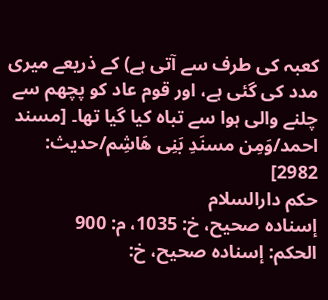کعبہ کی طرف سے آتی ہے) کے ذریعے میری مدد کی گئی ہے، اور قوم عاد کو پچھم سے چلنے والی ہوا سے تباہ کیا گیا تھا۔ [مسند احمد/وَمِن مسنَدِ بَنِی هَاشِم/حدیث: 2982]
حکم دارالسلام
إسناده صحيح، خ: 1035، م: 900
الحكم: إسناده صحيح، خ: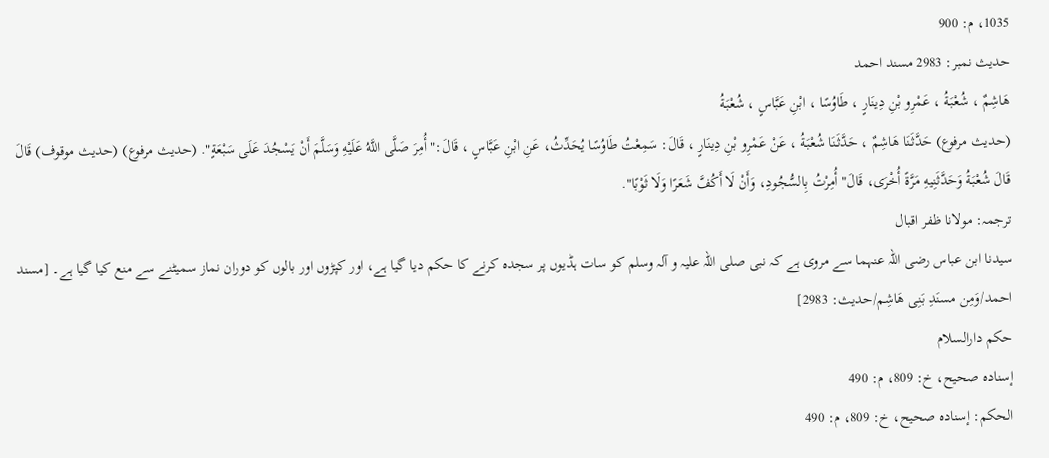1035، م: 900
حدیث نمبر: 2983 مسند احمد
هَاشِمٌ ، شُعْبَةُ ، عَمْرِو بْنِ دِينَارٍ ، طَاوُسًا ، ابْنِ عَبَّاسٍ ، شُعْبَةُ
(حديث مرفوع) حَدَّثَنَا هَاشِمٌ ، حَدَّثَنَا شُعْبَةُ ، عَنْ عَمْرِو بْنِ دِينَارٍ ، قَالَ: سَمِعْتُ طَاوُسًا يُحَدِّثُ، عَنِ ابْنِ عَبَّاسٍ ، قَالَ:" أُمِرَ صَلَّى اللَّهُ عَلَيْهِ وَسَلَّمَ أَنْ يَسْجُدَ عَلَى سَبْعَةٍ". (حديث مرفوع) (حديث موقوف) قَالَ قَالَ شُعْبَةُ وَحَدَّثَنِيهِ مَرَّةً أُخْرَى، قَالَ" أُمِرْتُ بِالسُّجُودِ، وَأَنْ لَا أَكُفَّ شَعَرًا وَلَا ثَوْبًا".
ترجمہ: مولانا ظفر اقبال
سیدنا ابن عباس رضی اللہ عنہما سے مروی ہے کہ نبی صلی اللہ علیہ و آلہ وسلم کو سات ہڈیوں پر سجدہ کرنے کا حکم دیا گیا ہے، اور کپڑوں اور بالوں کو دوران نماز سمیٹنے سے منع کیا گیا ہے۔ [مسند احمد/وَمِن مسنَدِ بَنِی هَاشِم/حدیث: 2983]
حکم دارالسلام
إسناده صحيح، خ: 809، م: 490
الحكم: إسناده صحيح، خ: 809، م: 490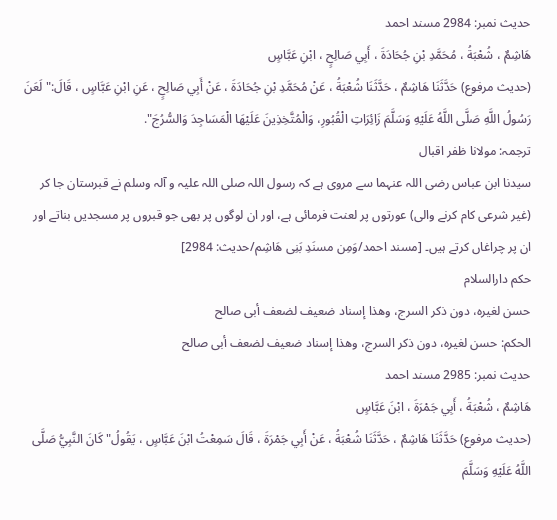حدیث نمبر: 2984 مسند احمد
هَاشِمٌ ، شُعْبَةُ ، مُحَمَّدِ بْنِ جُحَادَةَ ، أَبِي صَالِحٍ ، ابْنِ عَبَّاسٍ
(حديث مرفوع) حَدَّثَنَا هَاشِمٌ ، حَدَّثَنَا شُعْبَةُ ، عَنْ مُحَمَّدِ بْنِ جُحَادَةَ ، عَنْ أَبِي صَالِحٍ ، عَنِ ابْنِ عَبَّاسٍ ، قَالَ:" لَعَنَ رَسُولُ اللَّهِ صَلَّى اللَّهُ عَلَيْهِ وَسَلَّمَ زَائِرَاتِ الْقُبُورِ، وَالْمُتَّخِذِينَ عَلَيْهَا الْمَسَاجِدَ وَالسُّرُجَ".
ترجمہ: مولانا ظفر اقبال
سیدنا ابن عباس رضی اللہ عنہما سے مروی ہے کہ رسول اللہ صلی اللہ علیہ و آلہ وسلم نے قبرستان جا کر (غیر شرعی کام کرنے والی) عورتوں پر لعنت فرمائی ہے، اور ان لوگوں پر بھی جو قبروں پر مسجدیں بناتے اور ان پر چراغاں کرتے ہیں۔ [مسند احمد/وَمِن مسنَدِ بَنِی هَاشِم/حدیث: 2984]
حکم دارالسلام
حسن لغيره، دون ذكر السرج، وهذا إسناد ضعيف لضعف أبى صالح
الحكم: حسن لغيره، دون ذكر السرج، وهذا إسناد ضعيف لضعف أبى صالح
حدیث نمبر: 2985 مسند احمد
هَاشِمٌ ، شُعْبَةُ ، أَبِي جَمْرَةَ ، ابْنَ عَبَّاسٍ
(حديث مرفوع) حَدَّثَنَا هَاشِمٌ ، حَدَّثَنَا شُعْبَةُ ، عَنْ أَبِي جَمْرَةَ ، قَالَ سَمِعْتُ ابْنَ عَبَّاسٍ ، يَقُولُ" كَانَ النَّبِيُّ صَلَّى اللَّهُ عَلَيْهِ وَسَلَّمَ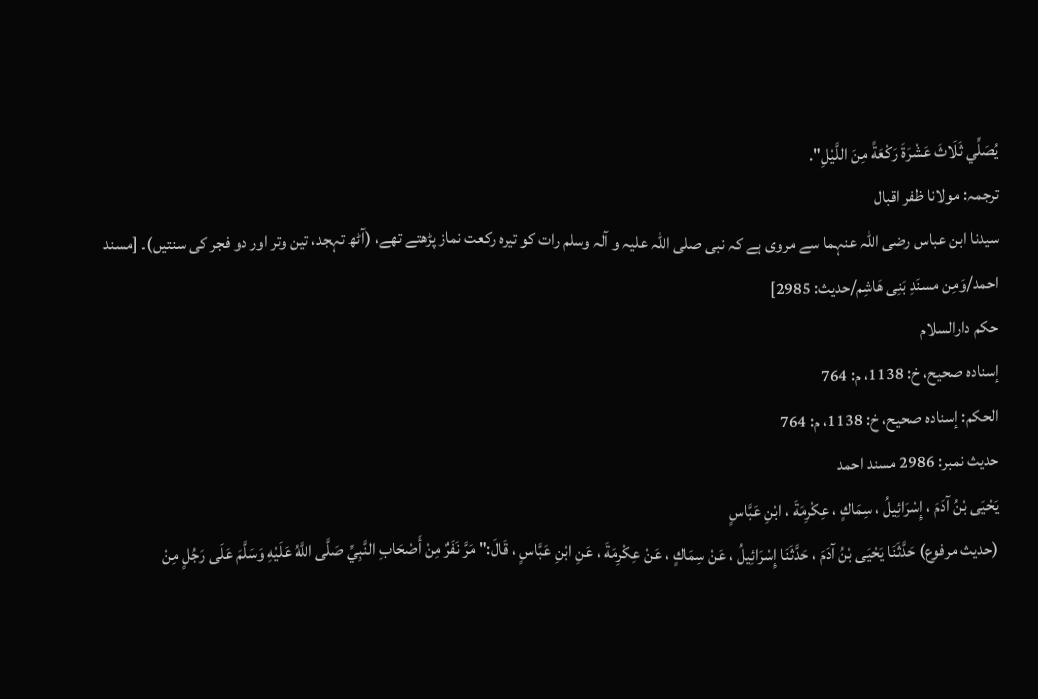يُصَلِّي ثَلَاثَ عَشْرَةَ رَكْعَةً مِنَ اللَّيْلِ".
ترجمہ: مولانا ظفر اقبال
سیدنا ابن عباس رضی اللہ عنہما سے مروی ہے کہ نبی صلی اللہ علیہ و آلہ وسلم رات کو تیرہ رکعت نماز پڑھتے تھے، (آٹھ تہجد، تین وتر اور دو فجر کی سنتیں)۔ [مسند احمد/وَمِن مسنَدِ بَنِی هَاشِم/حدیث: 2985]
حکم دارالسلام
إسناده صحيح، خ: 1138، م: 764
الحكم: إسناده صحيح، خ: 1138، م: 764
حدیث نمبر: 2986 مسند احمد
يَحْيَى بْنُ آدَمَ ، إِسْرَائِيلُ ، سِمَاكٍ ، عِكْرِمَةَ ، ابْنِ عَبَّاسٍ
(حديث مرفوع) حَدَّثَنَا يَحْيَى بْنُ آدَمَ ، حَدَّثَنَا إِسْرَائِيلُ ، عَنْ سِمَاكٍ ، عَنْ عِكْرِمَةَ ، عَنِ ابْنِ عَبَّاسٍ ، قَالَ:" مَرَّ نَفَرٌ مِنْ أَصْحَابِ النَّبِيِّ صَلَّى اللَّهُ عَلَيْهِ وَسَلَّمَ عَلَى رَجُلٍ مِنْ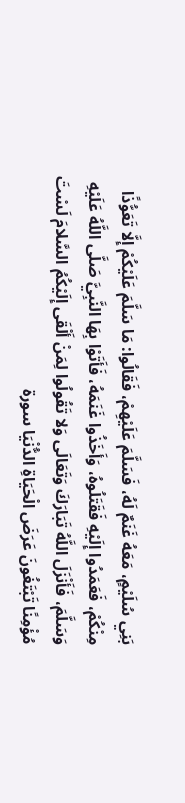بَنِي سُلَيْمٍ، مَعَهُ غَنَمٌ لَهُ، فَسَلَّمَ عَلَيْهِمْ، فَقَالُوا: مَا سَلَّمَ عَلَيْكُمْ إِلَّا تَعَوُّذًا مِنْكُمْ، فَعَمَدُوا إِلَيْهِ فَقَتَلُوهُ، وَأَخَذُوا غَنَمَهُ، فَأَتَوْا بِهَا النَّبِيَّ صَلَّى اللَّهُ عَلَيْهِ وَسَلَّمَ، فَأَنْزَلَ اللَّهُ تَبَارَكَ وَتَعَالَى وَلا تَقُولُوا لِمَنْ أَلْقَى إِلَيْكُمُ السَّلامَ لَسْتَ مُؤْمِنًا تَبْتَغُونَ عَرَضَ الْحَيَاةِ الدُّنْيَا سورة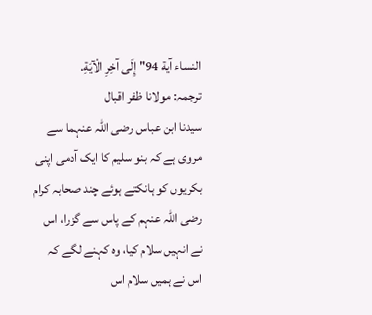النساء آية 94" إِلَى آخِرِ الْآيَةِ.
ترجمہ: مولانا ظفر اقبال
سیدنا ابن عباس رضی اللہ عنہما سے مروی ہے کہ بنو سلیم کا ایک آدمی اپنی بکریوں کو ہانکتے ہوئے چند صحابہ کرام رضی اللہ عنہم کے پاس سے گزرا، اس نے انہیں سلام کیا، وہ کہنے لگے کہ اس نے ہمیں سلام اس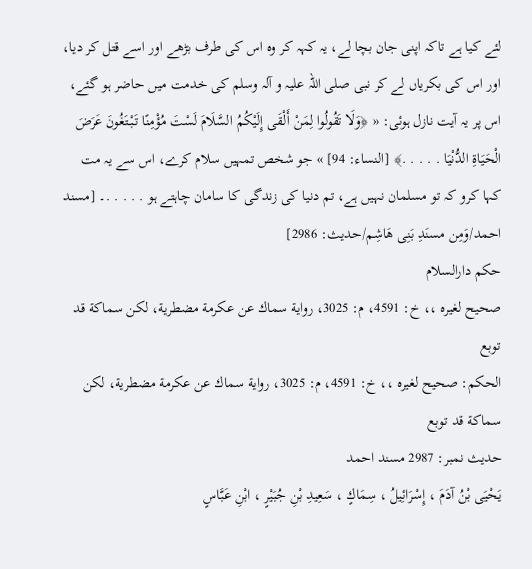لئے کیا ہے تاکہ اپنی جان بچا لے، یہ کہہ کر وہ اس کی طرف بڑھے اور اسے قتل کر دیا، اور اس کی بکریاں لے کر نبی صلی اللہ علیہ و آلہ وسلم کی خدمت میں حاضر ہو گئے، اس پر یہ آیت نازل ہوئی: « ﴿وَلَا تَقُولُوا لِمَنْ أَلْقَى إِلَيْكُمُ السَّلَامَ لَسْتَ مُؤْمِنًا تَبْتَغُونَ عَرَضَ الْحَيَاةِ الدُّنْيَا . . . . .﴾ [النساء: 94] » جو شخص تمہیں سلام کرے، اس سے یہ مت کہا کرو کہ تو مسلمان نہیں ہے، تم دنیا کی زندگی کا سامان چاہتے ہو . . . . .۔ [مسند احمد/وَمِن مسنَدِ بَنِی هَاشِم/حدیث: 2986]
حکم دارالسلام
صحيح لغيره ،، خ: 4591، م: 3025، رواية سماك عن عكرمة مضطرية، لكن سماكة قد توبع
الحكم: صحيح لغيره ،، خ: 4591، م: 3025، رواية سماك عن عكرمة مضطرية، لكن سماكة قد توبع
حدیث نمبر: 2987 مسند احمد
يَحْيَى بْنُ آدَمَ ، إِسْرَائِيلُ ، سِمَاكٍ ، سَعِيدِ بْنِ جُبَيْرٍ ، ابْنِ عَبَّاسٍ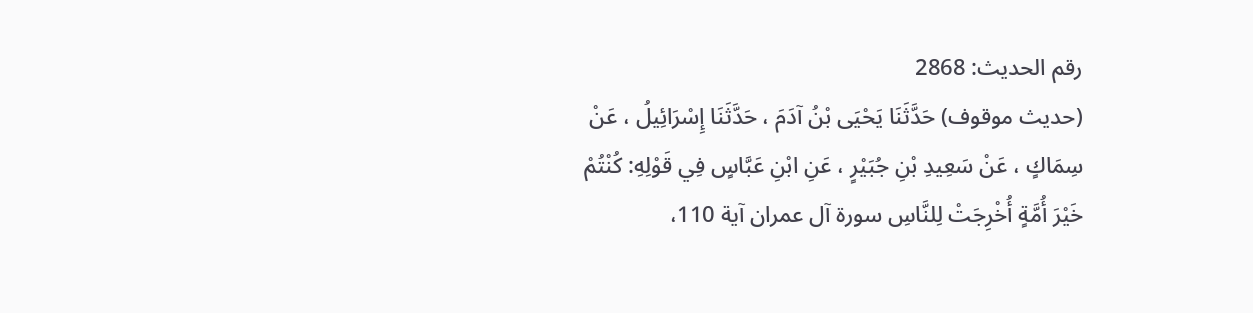رقم الحديث: 2868
(حديث موقوف) حَدَّثَنَا يَحْيَى بْنُ آدَمَ ، حَدَّثَنَا إِسْرَائِيلُ ، عَنْ سِمَاكٍ ، عَنْ سَعِيدِ بْنِ جُبَيْرٍ ، عَنِ ابْنِ عَبَّاسٍ فِي قَوْلِهِ: كُنْتُمْ خَيْرَ أُمَّةٍ أُخْرِجَتْ لِلنَّاسِ سورة آل عمران آية 110،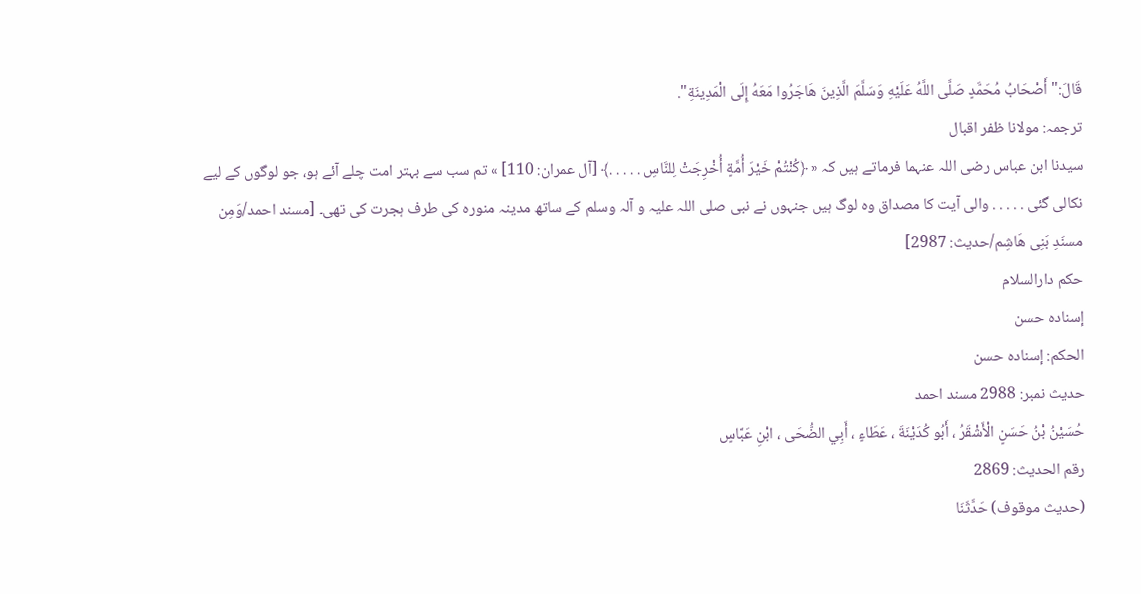قَالَ:" أَصْحَابُ مُحَمَّدٍ صَلَّى اللَّهُ عَلَيْهِ وَسَلَّمَ الَّذِينَ هَاجَرُوا مَعَهُ إِلَى الْمَدِينَةِ".
ترجمہ: مولانا ظفر اقبال
سیدنا ابن عباس رضی اللہ عنہما فرماتے ہیں کہ « ﴿كُنْتُمْ خَيْرَ أُمَّةٍ أُخْرِجَتْ لِلنَّاسِ . . . . .﴾ [آل عمران: 110] » تم سب سے بہتر امت چلے آئے ہو، جو لوگوں کے لیے نکالی گئی . . . . . والی آیت کا مصداق وہ لوگ ہیں جنہوں نے نبی صلی اللہ علیہ و آلہ وسلم کے ساتھ مدینہ منورہ کی طرف ہجرت کی تھی۔ [مسند احمد/وَمِن مسنَدِ بَنِی هَاشِم/حدیث: 2987]
حکم دارالسلام
إسناده حسن
الحكم: إسناده حسن
حدیث نمبر: 2988 مسند احمد
حُسَيْنُ بْنُ حَسَنٍ الْأَشْقَرُ ، أَبُو كُدَيْنَةَ ، عَطَاءٍ ، أَبِي الضُّحَى ، ابْنِ عَبَّاسٍ
رقم الحديث: 2869
(حديث موقوف) حَدَّثَنَا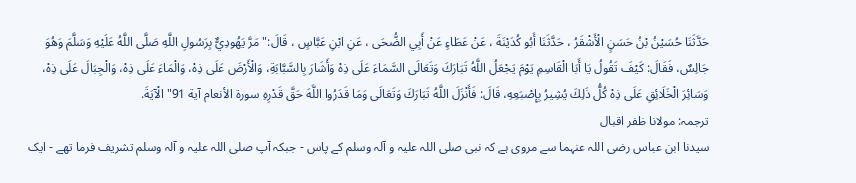حَدَّثَنَا حُسَيْنُ بْنُ حَسَنٍ الْأَشْقَرُ ، حَدَّثَنَا أَبُو كُدَيْنَةَ ، عَنْ عَطَاءٍ عَنْ أَبِي الضُّحَى ، عَنِ ابْنِ عَبَّاسٍ ، قَالَ:" مَرَّ يَهُودِيٌّ بِرَسُولِ اللَّهِ صَلَّى اللَّهُ عَلَيْهِ وَسَلَّمَ وَهُوَ جَالِسٌ، فَقَالَ: كَيْفَ تَقُولُ يَا أَبَا الْقَاسِمِ يَوْمَ يَجْعَلُ اللَّهُ تَبَارَكَ وَتَعَالَى السَّمَاءَ عَلَى ذِهْ وَأَشَارَ بِالسَّبَّابَةِ، وَالْأَرْضَ عَلَى ذِهْ، وَالْمَاءَ عَلَى ذِهْ، وَالْجِبَالَ عَلَى ذِهْ، وَسَائِرَ الْخَلَائِقِ عَلَى ذِهْ كُلُّ ذَلِكَ يُشِيرُ بِإِصْبَعِهِ، قَالَ: فَأَنْزَلَ اللَّهُ تَبَارَكَ وَتَعَالَى وَمَا قَدَرُوا اللَّهَ حَقَّ قَدْرِهِ سورة الأنعام آية 91" الْآيَةَ.
ترجمہ: مولانا ظفر اقبال
سیدنا ابن عباس رضی اللہ عنہما سے مروی ہے کہ نبی صلی اللہ علیہ و آلہ وسلم کے پاس - جبکہ آپ صلی اللہ علیہ و آلہ وسلم تشریف فرما تھے - ایک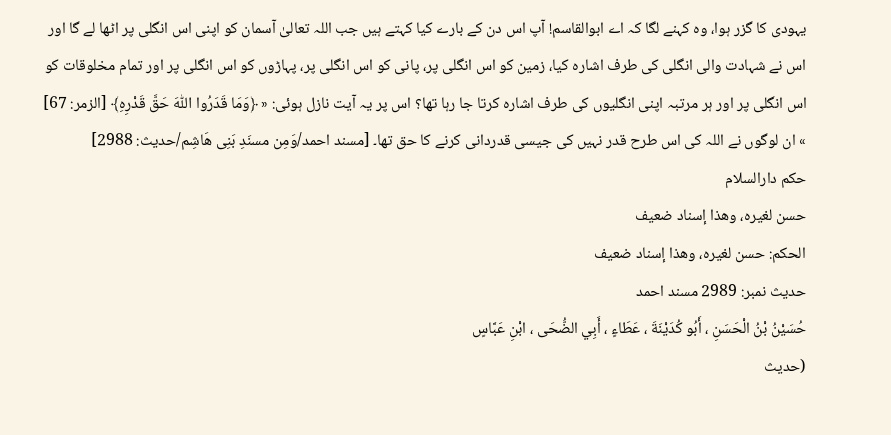یہودی کا گزر ہوا، وہ کہنے لگا کہ اے ابوالقاسم! آپ اس دن کے بارے کیا کہتے ہیں جب اللہ تعالیٰ آسمان کو اپنی اس انگلی پر اٹھا لے گا اور اس نے شہادت والی انگلی کی طرف اشارہ کیا، زمین کو اس انگلی پر، پانی کو اس انگلی پر، پہاڑوں کو اس انگلی پر اور تمام مخلوقات کو اس انگلی پر اور ہر مرتبہ اپنی انگلیوں کی طرف اشارہ کرتا جا رہا تھا؟ اس پر یہ آیت نازل ہوئی: « ﴿وَمَا قَدَرُوا اللّٰهَ حَقَّ قَدْرِهِ﴾ [الزمر: 67] » ان لوگوں نے اللہ کی اس طرح قدر نہیں کی جیسی قدردانی کرنے کا حق تھا۔ [مسند احمد/وَمِن مسنَدِ بَنِی هَاشِم/حدیث: 2988]
حکم دارالسلام
حسن لغيره، وهذا إسناد ضعيف
الحكم: حسن لغيره، وهذا إسناد ضعيف
حدیث نمبر: 2989 مسند احمد
حُسَيْنُ بْنُ الْحَسَنِ ، أَبُو كُدَيْنَةَ ، عَطَاءٍ ، أَبِي الضُّحَى ، ابْنِ عَبَّاسٍ
(حديث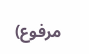مرفوع)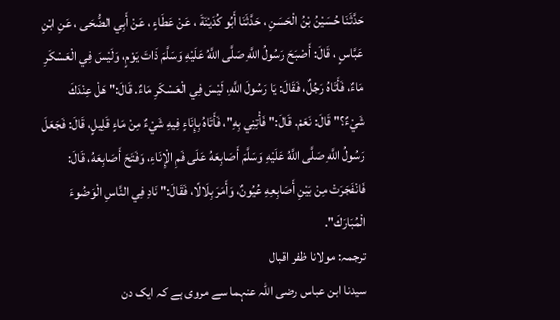حَدَّثَنَا حُسَيْنُ بْنُ الْحَسَنِ ، حَدَّثَنَا أَبُو كُدَيْنَةَ ، عَنْ عَطَاءٍ ، عَنْ أَبِي الضُّحَى ، عَنِ ابْنِ عَبَّاسٍ ، قَالَ: أَصْبَحَ رَسُولُ اللَّهِ صَلَّى اللَّهُ عَلَيْهِ وَسَلَّمَ ذَاتَ يَوْمٍ، وَلَيْسَ فِي الْعَسْكَرِ مَاءٌ، فَأَتَاهُ رَجُلٌ، فَقَالَ: يَا رَسُولَ اللَّهِ، لَيْسَ فِي الْعَسْكَرِ مَاءٌ. قَالَ:" هَلْ عِنْدَكَ شَيْءٌ؟" قَالَ: نَعَمْ. قَالَ:" فَأْتِنِي بِهِ"، فَأَتَاهُ بِإِنَاءٍ فِيهِ شَيْءٌ مِنْ مَاءٍ قَلِيلٍ، قَالَ: فَجَعَلَ رَسُولُ اللَّهِ صَلَّى اللَّهُ عَلَيْهِ وَسَلَّمَ أَصَابِعَهُ عَلَى فَمِ الْإِنَاءِ، وَفَتَحَ أَصَابِعَهُ، قَالَ: فَانْفَجَرَتْ مِنْ بَيْنِ أَصَابِعِهِ عُيُونٌ، وَأَمَرَ بِلَالًا، فَقَالَ:" نَادِ فِي النَّاسِ الْوَضُوءَ الْمُبَارَكَ".
ترجمہ: مولانا ظفر اقبال
سیدنا ابن عباس رضی اللہ عنہما سے مروی ہے کہ ایک دن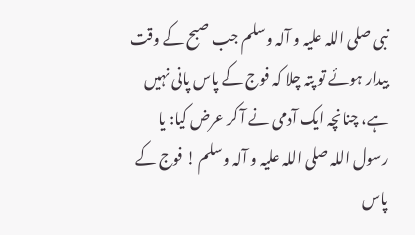نبی صلی اللہ علیہ و آلہ وسلم جب صبح کے وقت بیدار ہوئے تو پتہ چلا کہ فوج کے پاس پانی نہیں ہے، چنانچہ ایک آدمی نے آ کر عرض کیا: یا رسول اللہ صلی اللہ علیہ و آلہ وسلم ! فوج کے پاس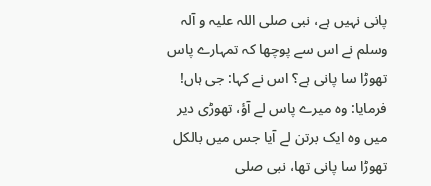پانی نہیں ہے، نبی صلی اللہ علیہ و آلہ وسلم نے اس سے پوچھا کہ تمہارے پاس تھوڑا سا پانی ہے؟ اس نے کہا: جی ہاں! فرمایا: وہ میرے پاس لے آؤ، تھوڑی دیر میں وہ ایک برتن لے آیا جس میں بالکل تھوڑا سا پانی تھا، نبی صلی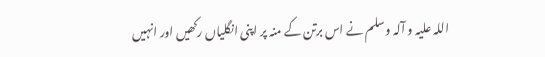اللہ علیہ و آلہ وسلم نے اس برتن کے منہ پر اپنی انگلیاں رکھیں اور انہیں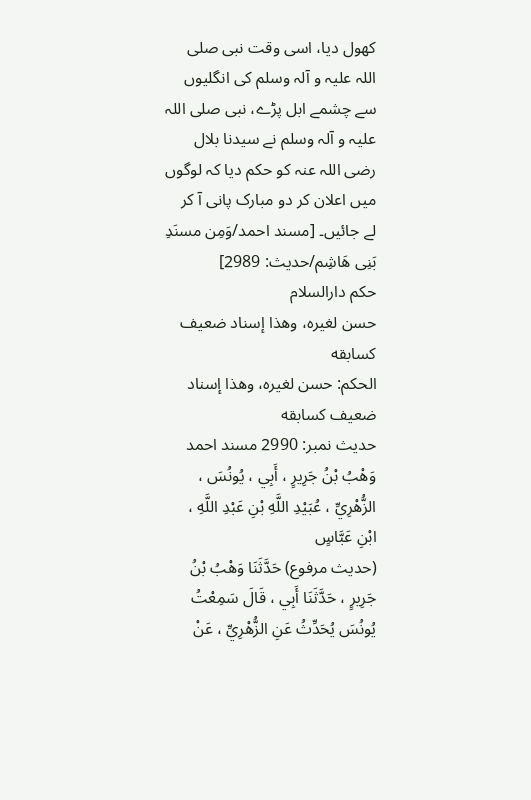کھول دیا، اسی وقت نبی صلی اللہ علیہ و آلہ وسلم کی انگلیوں سے چشمے ابل پڑے، نبی صلی اللہ علیہ و آلہ وسلم نے سیدنا بلال رضی اللہ عنہ کو حکم دیا کہ لوگوں میں اعلان کر دو مبارک پانی آ کر لے جائیں۔ [مسند احمد/وَمِن مسنَدِ بَنِی هَاشِم/حدیث: 2989]
حکم دارالسلام
حسن لغيره، وهذا إسناد ضعيف كسابقه
الحكم: حسن لغيره، وهذا إسناد ضعيف كسابقه
حدیث نمبر: 2990 مسند احمد
وَهْبُ بْنُ جَرِيرٍ ، أَبِي ، يُونُسَ ، الزُّهْرِيِّ ، عُبَيْدِ اللَّهِ بْنِ عَبْدِ اللَّهِ ، ابْنِ عَبَّاسٍ
(حديث مرفوع) حَدَّثَنَا وَهْبُ بْنُ جَرِيرٍ ، حَدَّثَنَا أَبِي ، قَالَ سَمِعْتُ يُونُسَ يُحَدِّثُ عَنِ الزُّهْرِيِّ ، عَنْ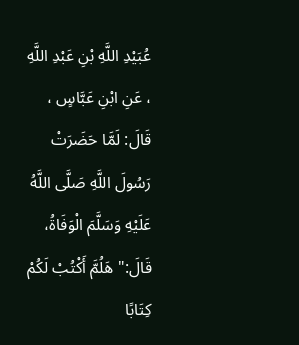عُبَيْدِ اللَّهِ بْنِ عَبْدِ اللَّهِ ، عَنِ ابْنِ عَبَّاسٍ ، قَالَ: لَمَّا حَضَرَتْ رَسُولَ اللَّهِ صَلَّى اللَّهُ عَلَيْهِ وَسَلَّمَ الْوَفَاةُ، قَالَ:" هَلُمَّ أَكْتُبْ لَكُمْ كِتَابًا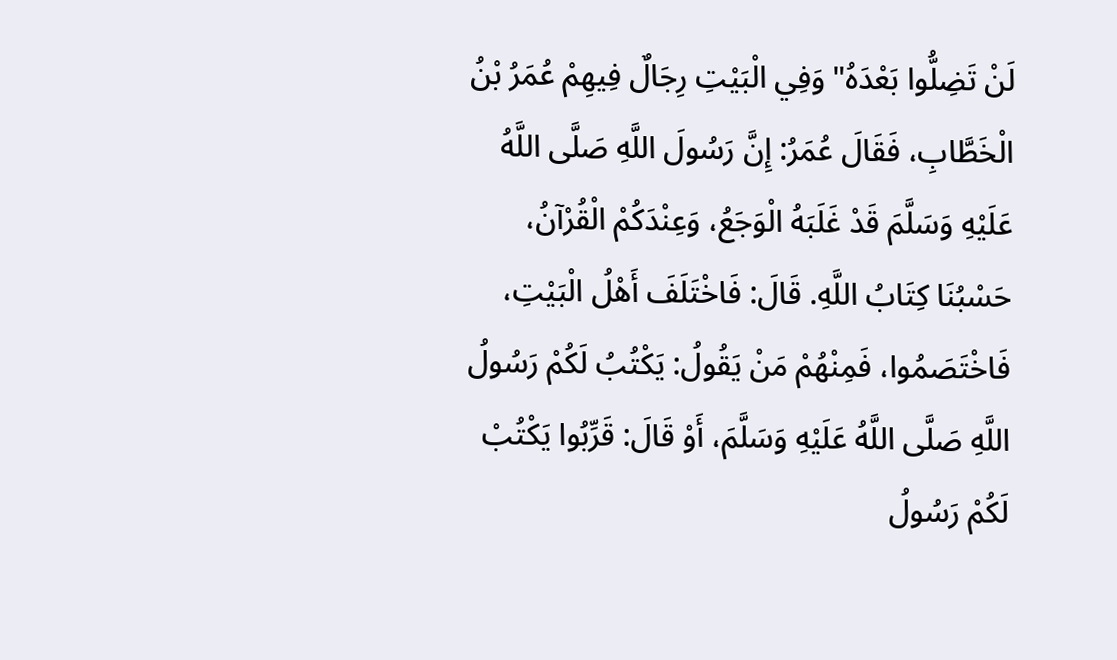لَنْ تَضِلُّوا بَعْدَهُ" وَفِي الْبَيْتِ رِجَالٌ فِيهِمْ عُمَرُ بْنُ الْخَطَّابِ، فَقَالَ عُمَرُ: إِنَّ رَسُولَ اللَّهِ صَلَّى اللَّهُ عَلَيْهِ وَسَلَّمَ قَدْ غَلَبَهُ الْوَجَعُ، وَعِنْدَكُمْ الْقُرْآنُ، حَسْبُنَا كِتَابُ اللَّهِ. قَالَ: فَاخْتَلَفَ أَهْلُ الْبَيْتِ، فَاخْتَصَمُوا، فَمِنْهُمْ مَنْ يَقُولُ: يَكْتُبُ لَكُمْ رَسُولُ اللَّهِ صَلَّى اللَّهُ عَلَيْهِ وَسَلَّمَ، أَوْ قَالَ: قَرِّبُوا يَكْتُبْ لَكُمْ رَسُولُ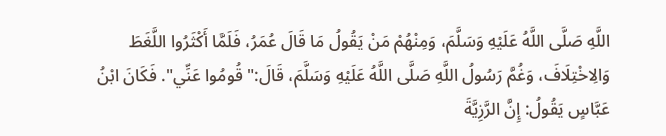اللَّهِ صَلَّى اللَّهُ عَلَيْهِ وَسَلَّمَ، وَمِنْهُمْ مَنْ يَقُولُ مَا قَالَ عُمَرُ، فَلَمَّا أَكْثَرُوا اللَّغَطَ وَالِاخْتِلَافَ، وَغُمَّ رَسُولُ اللَّهِ صَلَّى اللَّهُ عَلَيْهِ وَسَلَّمَ، قَالَ:" قُومُوا عَنِّي". فَكَانَ ابْنُ عَبَّاسٍ يَقُولُ: إِنَّ الرَّزِيَّةَ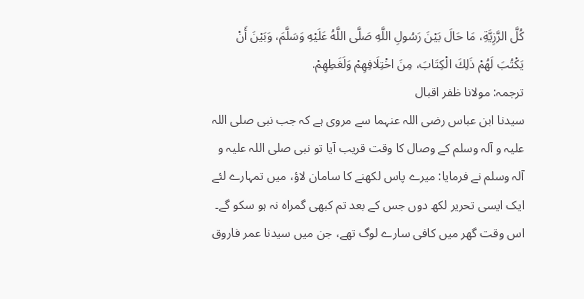كُلَّ الرَّزِيَّةِ، مَا حَالَ بَيْنَ رَسُولِ اللَّهِ صَلَّى اللَّهُ عَلَيْهِ وَسَلَّمَ، وَبَيْنَ أَنْ يَكْتُبَ لَهُمْ ذَلِكَ الْكِتَابَ، مِنَ اخْتِلَافِهِمْ وَلَغَطِهِمْ.
ترجمہ: مولانا ظفر اقبال
سیدنا ابن عباس رضی اللہ عنہما سے مروی ہے کہ جب نبی صلی اللہ علیہ و آلہ وسلم کے وصال کا وقت قریب آیا تو نبی صلی اللہ علیہ و آلہ وسلم نے فرمایا: میرے پاس لکھنے کا سامان لاؤ، میں تمہارے لئے ایک ایسی تحریر لکھ دوں جس کے بعد تم کبھی گمراہ نہ ہو سکو گے۔ اس وقت گھر میں کافی سارے لوگ تھے، جن میں سیدنا عمر فاروق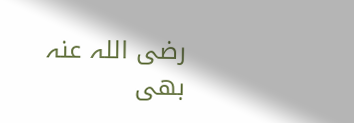رضی اللہ عنہ بھی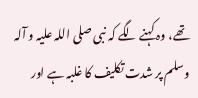تھے، وہ کہنے لگے کہ نبی صلی اللہ علیہ و آلہ وسلم پر شدت تکلیف کا غلبہ ہے اور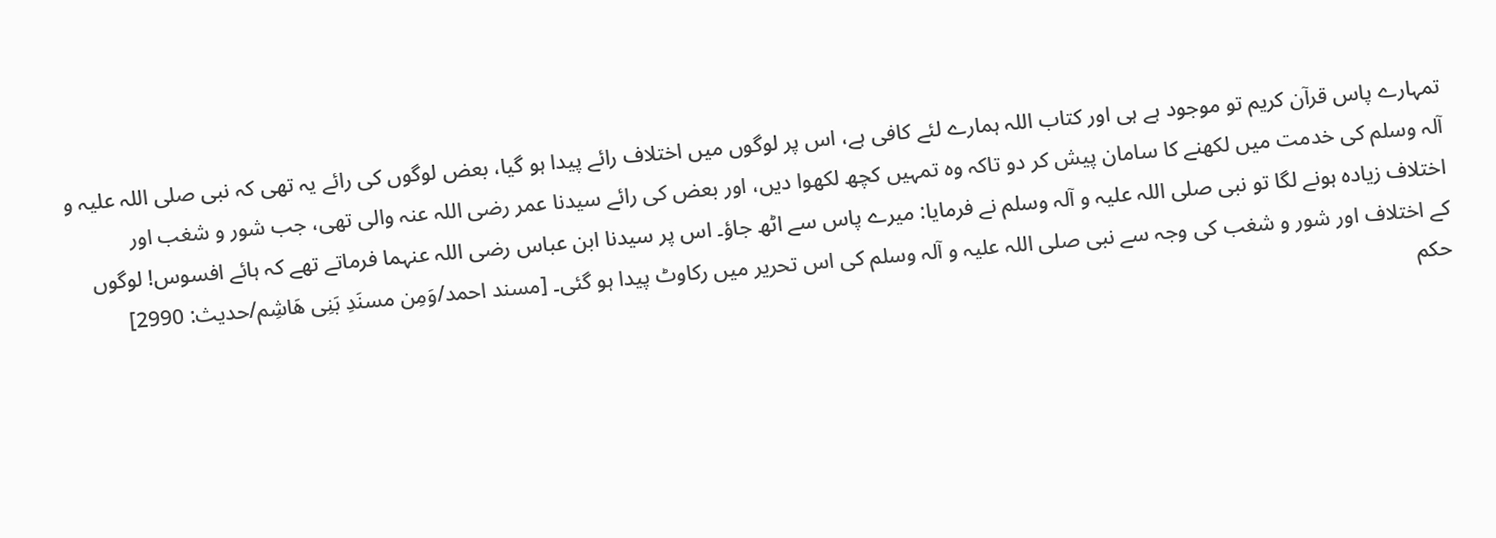تمہارے پاس قرآن کریم تو موجود ہے ہی اور کتاب اللہ ہمارے لئے کافی ہے، اس پر لوگوں میں اختلاف رائے پیدا ہو گیا، بعض لوگوں کی رائے یہ تھی کہ نبی صلی اللہ علیہ و آلہ وسلم کی خدمت میں لکھنے کا سامان پیش کر دو تاکہ وہ تمہیں کچھ لکھوا دیں، اور بعض کی رائے سیدنا عمر رضی اللہ عنہ والی تھی، جب شور و شغب اور اختلاف زیادہ ہونے لگا تو نبی صلی اللہ علیہ و آلہ وسلم نے فرمایا: میرے پاس سے اٹھ جاؤ۔ اس پر سیدنا ابن عباس رضی اللہ عنہما فرماتے تھے کہ ہائے افسوس! لوگوں کے اختلاف اور شور و شغب کی وجہ سے نبی صلی اللہ علیہ و آلہ وسلم کی اس تحریر میں رکاوٹ پیدا ہو گئی۔ [مسند احمد/وَمِن مسنَدِ بَنِی هَاشِم/حدیث: 2990]
حکم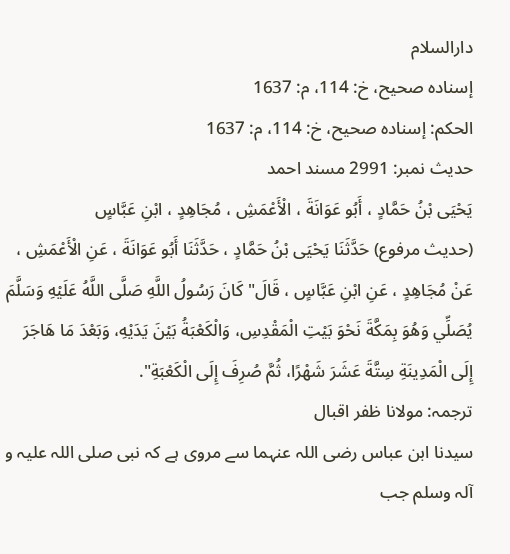دارالسلام
إسناده صحيح، خ: 114، م: 1637
الحكم: إسناده صحيح، خ: 114، م: 1637
حدیث نمبر: 2991 مسند احمد
يَحْيَى بْنُ حَمَّادٍ ، أَبُو عَوَانَةَ ، الْأَعْمَشِ ، مُجَاهِدٍ ، ابْنِ عَبَّاسٍ
(حديث مرفوع) حَدَّثَنَا يَحْيَى بْنُ حَمَّادٍ ، حَدَّثَنَا أَبُو عَوَانَةَ ، عَنِ الْأَعْمَشِ ، عَنْ مُجَاهِدٍ ، عَنِ ابْنِ عَبَّاسٍ ، قَالَ" كَانَ رَسُولُ اللَّهِ صَلَّى اللَّهُ عَلَيْهِ وَسَلَّمَ يُصَلِّي وَهُوَ بِمَكَّةَ نَحْوَ بَيْتِ الْمَقْدِسِ، وَالْكَعْبَةُ بَيْنَ يَدَيْهِ، وَبَعْدَ مَا هَاجَرَ إِلَى الْمَدِينَةِ سِتَّةَ عَشَرَ شَهْرًا، ثُمَّ صُرِفَ إِلَى الْكَعْبَةِ".
ترجمہ: مولانا ظفر اقبال
سیدنا ابن عباس رضی اللہ عنہما سے مروی ہے کہ نبی صلی اللہ علیہ و آلہ وسلم جب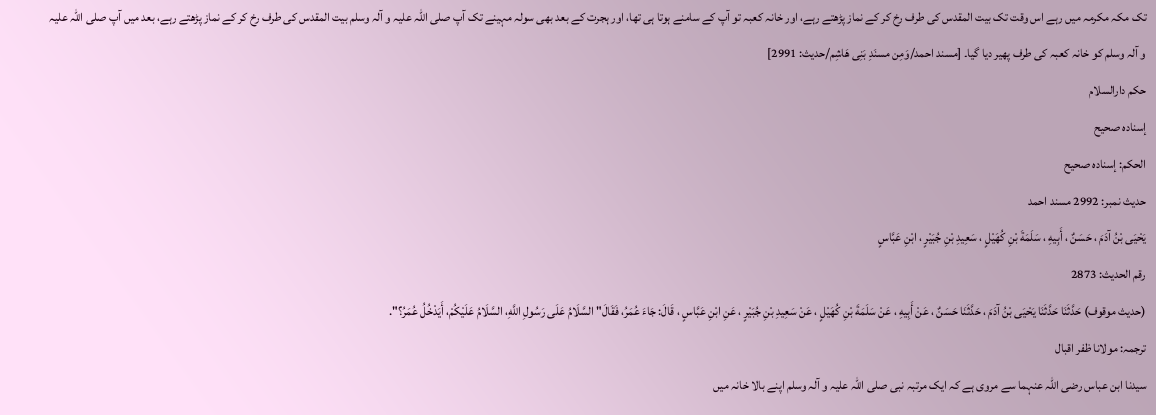تک مکہ مکرمہ میں رہے اس وقت تک بیت المقدس کی طرف رخ کر کے نماز پڑھتے رہے، اور خانہ کعبہ تو آپ کے سامنے ہوتا ہی تھا، اور ہجرت کے بعد بھی سولہ مہینے تک آپ صلی اللہ علیہ و آلہ وسلم بیت المقدس کی طرف رخ کر کے نماز پڑھتے رہے، بعد میں آپ صلی اللہ علیہ و آلہ وسلم کو خانہ کعبہ کی طرف پھیر دیا گیا۔ [مسند احمد/وَمِن مسنَدِ بَنِی هَاشِم/حدیث: 2991]
حکم دارالسلام
إسناده صحيح
الحكم: إسناده صحيح
حدیث نمبر: 2992 مسند احمد
يَحْيَى بْنُ آدَمَ ، حَسَنٌ ، أَبِيهِ ، سَلَمَةَ بْنِ كُهَيْلٍ ، سَعِيدِ بْنِ جُبَيْرٍ ، ابْنِ عَبَّاسٍ
رقم الحديث: 2873
(حديث موقوف) حَدَّثَنَا حَدَّثَنَا يَحْيَى بْنُ آدَمَ ، حَدَّثَنَا حَسَنٌ ، عَنْ أَبِيهِ ، عَنْ سَلَمَةَ بْنِ كُهَيْلٍ ، عَنْ سَعِيدِ بْنِ جُبَيْرٍ ، عَنِ ابْنِ عَبَّاسٍ ، قَالَ: جَاءَ عُمَرُ، فَقَالَ" السَّلَامُ عَلَى رَسُولِ اللَّهِ، السَّلَامُ عَلَيْكُمْ، أَيَدْخُلُ عُمَرُ؟".
ترجمہ: مولانا ظفر اقبال
سیدنا ابن عباس رضی اللہ عنہما سے مروی ہے کہ ایک مرتبہ نبی صلی اللہ علیہ و آلہ وسلم اپنے بالا خانہ میں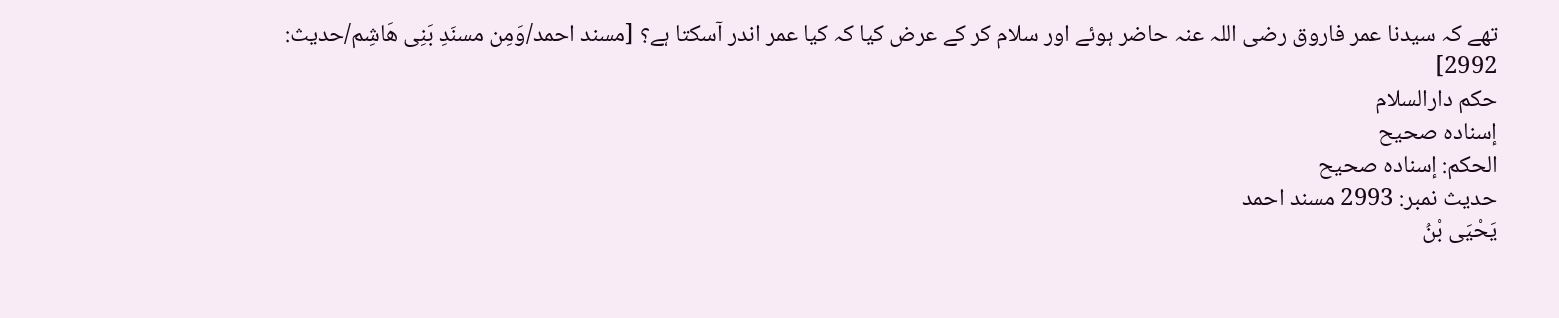تھے کہ سیدنا عمر فاروق رضی اللہ عنہ حاضر ہوئے اور سلام کر کے عرض کیا کہ کیا عمر اندر آسکتا ہے؟ [مسند احمد/وَمِن مسنَدِ بَنِی هَاشِم/حدیث: 2992]
حکم دارالسلام
إسناده صحيح
الحكم: إسناده صحيح
حدیث نمبر: 2993 مسند احمد
يَحْيَى بْنُ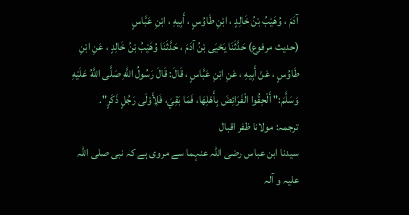آدَمَ ، وُهَيْبُ بْنُ خَالِدٍ ، ابْنِ طَاوُسٍ ، أَبِيهِ ، ابْنِ عَبَّاسٍ
(حديث مرفوع) حَدَّثَنَا يَحْيَى بْنُ آدَمَ ، حَدَّثَنَا وُهَيْبُ بْنُ خَالِدٍ ، عَنِ ابْنِ طَاوُسٍ ، عَنْ أَبِيهِ ، عَنِ ابْنِ عَبَّاسٍ ، قَالَ: قَالَ رَسُولُ اللَّهِ صَلَّى اللَّهُ عَلَيْهِ وَسَلَّمَ:" أَلْحِقُوا الْفَرَائِضَ بِأَهْلِهَا، فَمَا بَقِيَ، فَلِأَوْلَى رَجُلٍ ذَكَرٍ".
ترجمہ: مولانا ظفر اقبال
سیدنا ابن عباس رضی اللہ عنہما سے مروی ہے کہ نبی صلی اللہ علیہ و آلہ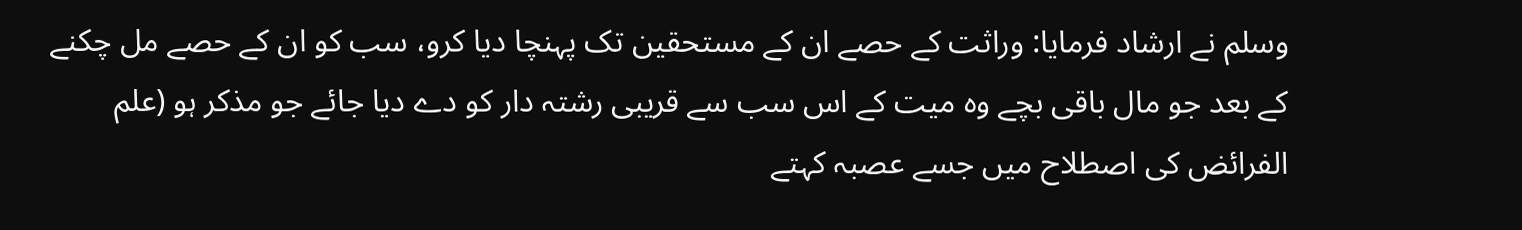وسلم نے ارشاد فرمایا: وراثت کے حصے ان کے مستحقین تک پہنچا دیا کرو، سب کو ان کے حصے مل چکنے کے بعد جو مال باقی بچے وہ میت کے اس سب سے قریبی رشتہ دار کو دے دیا جائے جو مذکر ہو (علم الفرائض کی اصطلاح میں جسے عصبہ کہتے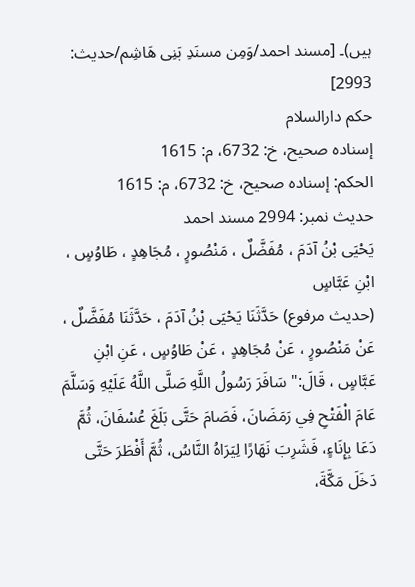ہیں)۔ [مسند احمد/وَمِن مسنَدِ بَنِی هَاشِم/حدیث: 2993]
حکم دارالسلام
إسناده صحيح، خ: 6732، م: 1615
الحكم: إسناده صحيح، خ: 6732، م: 1615
حدیث نمبر: 2994 مسند احمد
يَحْيَى بْنُ آدَمَ ، مُفَضَّلٌ ، مَنْصُورٍ ، مُجَاهِدٍ ، طَاوُسٍ ، ابْنِ عَبَّاسٍ
(حديث مرفوع) حَدَّثَنَا يَحْيَى بْنُ آدَمَ ، حَدَّثَنَا مُفَضَّلٌ ، عَنْ مَنْصُورٍ ، عَنْ مُجَاهِدٍ ، عَنْ طَاوُسٍ ، عَنِ ابْنِ عَبَّاسٍ ، قَالَ:" سَافَرَ رَسُولُ اللَّهِ صَلَّى اللَّهُ عَلَيْهِ وَسَلَّمَ عَامَ الْفَتْحِ فِي رَمَضَانَ، فَصَامَ حَتَّى بَلَغَ عُسْفَانَ، ثُمَّ دَعَا بِإِنَاءٍ، فَشَرِبَ نَهَارًا لِيَرَاهُ النَّاسُ، ثُمَّ أَفْطَرَ حَتَّى دَخَلَ مَكَّةَ،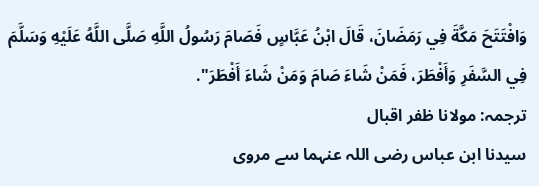وَافْتَتَحَ مَكَّةَ فِي رَمَضَانَ، قَالَ ابْنُ عَبَّاسٍ فَصَامَ رَسُولُ اللَّهِ صَلَّى اللَّهُ عَلَيْهِ وَسَلَّمَ فِي السَّفَرِ وَأَفْطَرَ، فَمَنْ شَاءَ صَامَ وَمَنْ شَاءَ أَفْطَرَ".
ترجمہ: مولانا ظفر اقبال
سیدنا ابن عباس رضی اللہ عنہما سے مروی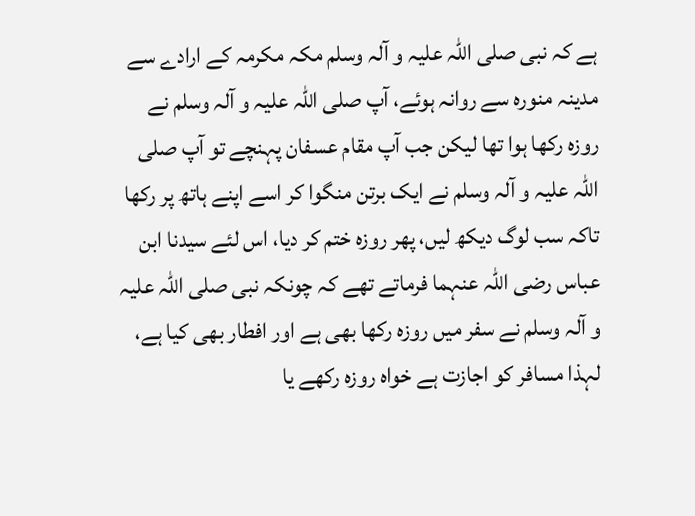ہے کہ نبی صلی اللہ علیہ و آلہ وسلم مکہ مکرمہ کے ارادے سے مدینہ منورہ سے روانہ ہوئے، آپ صلی اللہ علیہ و آلہ وسلم نے روزہ رکھا ہوا تھا لیکن جب آپ مقام عسفان پہنچے تو آپ صلی اللہ علیہ و آلہ وسلم نے ایک برتن منگوا کر اسے اپنے ہاتھ پر رکھا تاکہ سب لوگ دیکھ لیں، پھر روزہ ختم کر دیا، اس لئے سیدنا ابن عباس رضی اللہ عنہما فرماتے تھے کہ چونکہ نبی صلی اللہ علیہ و آلہ وسلم نے سفر میں روزہ رکھا بھی ہے اور افطار بھی کیا ہے، لہذا مسافر کو اجازت ہے خواہ روزہ رکھے یا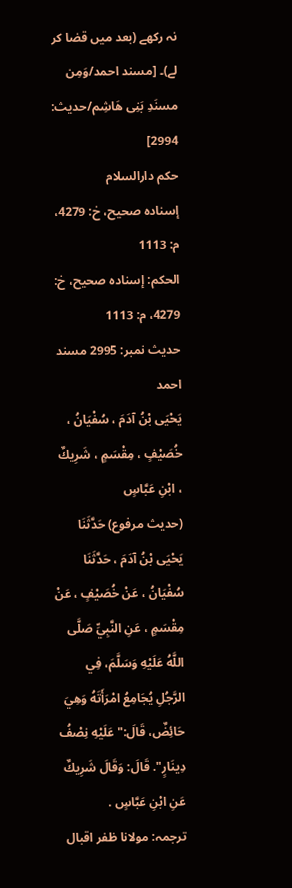نہ رکھے (بعد میں قضا کر لے)۔ [مسند احمد/وَمِن مسنَدِ بَنِی هَاشِم/حدیث: 2994]
حکم دارالسلام
إسناده صحيح، خ: 4279، م: 1113
الحكم: إسناده صحيح، خ: 4279، م: 1113
حدیث نمبر: 2995 مسند احمد
يَحْيَى بْنُ آدَمَ ، سُفْيَانُ ، خُصَيْفٍ ، مِقْسَمٍ ، شَرِيكٌ ، ابْنِ عَبَّاسٍ
(حديث مرفوع) حَدَّثَنَا يَحْيَى بْنُ آدَمَ ، حَدَّثَنَا سُفْيَانُ ، عَنْ خُصَيْفٍ ، عَنْ مِقْسَمٍ ، عَنِ النَّبِيِّ صَلَّى اللَّهُ عَلَيْهِ وَسَلَّمَ، فِي الرَّجُلِ يُجَامِعُ امْرَأَتَهُ وَهِيَ حَائِضٌ، قَالَ:" عَلَيْهِ نِصْفُ دِينَارٍ". قَالَ: وَقَالَ شَرِيكٌ عَنِ ابْنِ عَبَّاسٍ .
ترجمہ: مولانا ظفر اقبال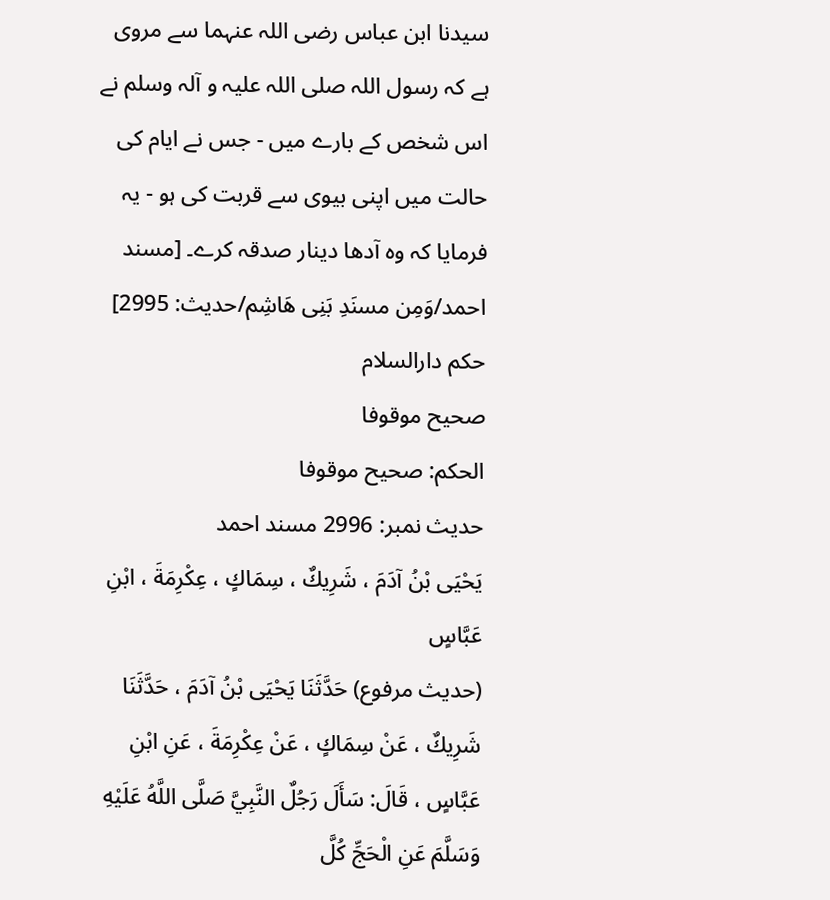سیدنا ابن عباس رضی اللہ عنہما سے مروی ہے کہ رسول اللہ صلی اللہ علیہ و آلہ وسلم نے اس شخص کے بارے میں - جس نے ایام کی حالت میں اپنی بیوی سے قربت کی ہو - یہ فرمایا کہ وہ آدھا دینار صدقہ کرے۔ [مسند احمد/وَمِن مسنَدِ بَنِی هَاشِم/حدیث: 2995]
حکم دارالسلام
صحيح موقوفا
الحكم: صحيح موقوفا
حدیث نمبر: 2996 مسند احمد
يَحْيَى بْنُ آدَمَ ، شَرِيكٌ ، سِمَاكٍ ، عِكْرِمَةَ ، ابْنِ عَبَّاسٍ
(حديث مرفوع) حَدَّثَنَا يَحْيَى بْنُ آدَمَ ، حَدَّثَنَا شَرِيكٌ ، عَنْ سِمَاكٍ ، عَنْ عِكْرِمَةَ ، عَنِ ابْنِ عَبَّاسٍ ، قَالَ: سَأَلَ رَجُلٌ النَّبِيَّ صَلَّى اللَّهُ عَلَيْهِ وَسَلَّمَ عَنِ الْحَجِّ كُلَّ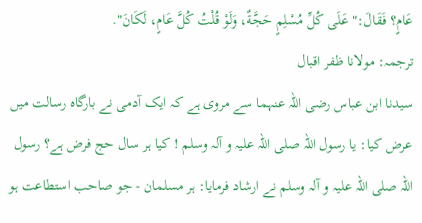عَامٍ؟ فَقَالَ:" عَلَى كُلِّ مُسْلِمٍ حَجَّةٌ، وَلَوْ قُلْتُ كُلَّ عَامٍ، لَكَانَ".
ترجمہ: مولانا ظفر اقبال
سیدنا ابن عباس رضی اللہ عنہما سے مروی ہے کہ ایک آدمی نے بارگاہ رسالت میں عرض کیا: یا رسول اللہ صلی اللہ علیہ و آلہ وسلم ! کیا ہر سال حج فرض ہے؟ رسول اللہ صلی اللہ علیہ و آلہ وسلم نے ارشاد فرمایا: ہر مسلمان - جو صاحب استطاعت ہو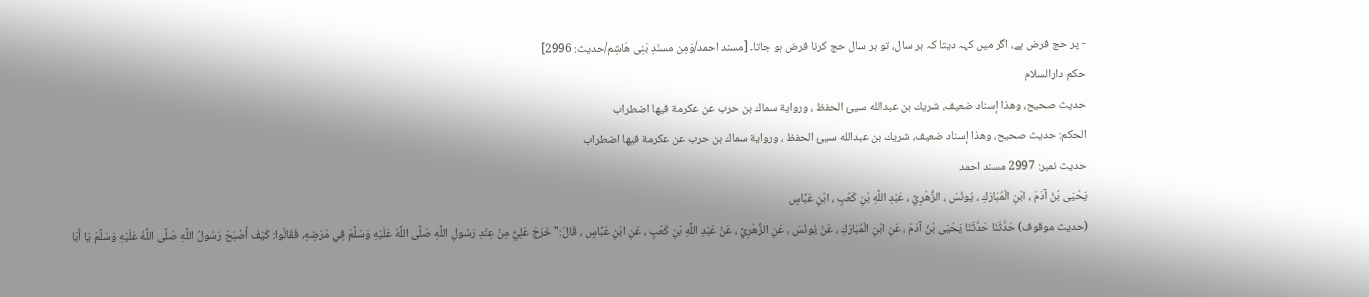- پر حج فرض ہے، اگر میں کہہ دیتا کہ ہر سال، تو ہر سال حج کرنا فرض ہو جاتا۔ [مسند احمد/وَمِن مسنَدِ بَنِی هَاشِم/حدیث: 2996]
حکم دارالسلام
حديث صحيح، وهذا إسناد ضعيف، شريك بن عبدالله سيئ الحفظ ، ورواية سماك بن حرب عن عكرمة فيها اضطراب
الحكم: حديث صحيح، وهذا إسناد ضعيف، شريك بن عبدالله سيئ الحفظ ، ورواية سماك بن حرب عن عكرمة فيها اضطراب
حدیث نمبر: 2997 مسند احمد
يَحْيَى بْنُ آدَمَ ، ابْنِ الْمُبَارَكِ ، يُونُسَ ، الزُّهْرِيِّ ، عَبْدِ اللَّهِ بْنِ كَعْبٍ ، ابْنِ عَبَّاسٍ
(حديث موقوف) حَدَّثَنَا حَدَّثَنَا يَحْيَى بْنُ آدَمَ ، عَنِ ابْنِ الْمُبَارَكِ ، عَنْ يُونُسَ ، عَنِ الزُّهْرِيِّ ، عَنْ عَبْدِ اللَّهِ بْنِ كَعْبٍ ، عَنِ ابْنِ عَبَّاسٍ ، قَالَ:" خَرَجَ عَلِيٌّ مِنْ عِنْدِ رَسُولِ اللَّهِ صَلَّى اللَّهُ عَلَيْهِ وَسَلَّمَ فِي مَرَضِهِ، فَقَالُوا: كَيْفَ أَصْبَحَ رَسُولُ اللَّهِ صَلَّى اللَّهُ عَلَيْهِ وَسَلَّمَ يَا أَبَا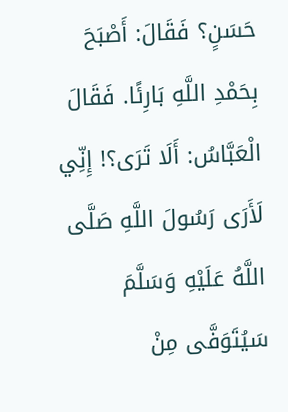حَسَنٍ؟ فَقَالَ: أَصْبَحَ بِحَمْدِ اللَّهِ بَارِئًا. فَقَالَ الْعَبَّاسُ: أَلَا تَرَى؟! إِنِّي لَأَرَى رَسُولَ اللَّهِ صَلَّى اللَّهُ عَلَيْهِ وَسَلَّمَ سَيُتَوَفَّى مِنْ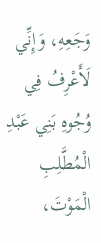وَجَعِهِ، وَإِنِّي لَأَعْرِفُ فِي وُجُوهِ بَنِي عَبْدِ الْمُطَّلِبِ الْمَوْتَ،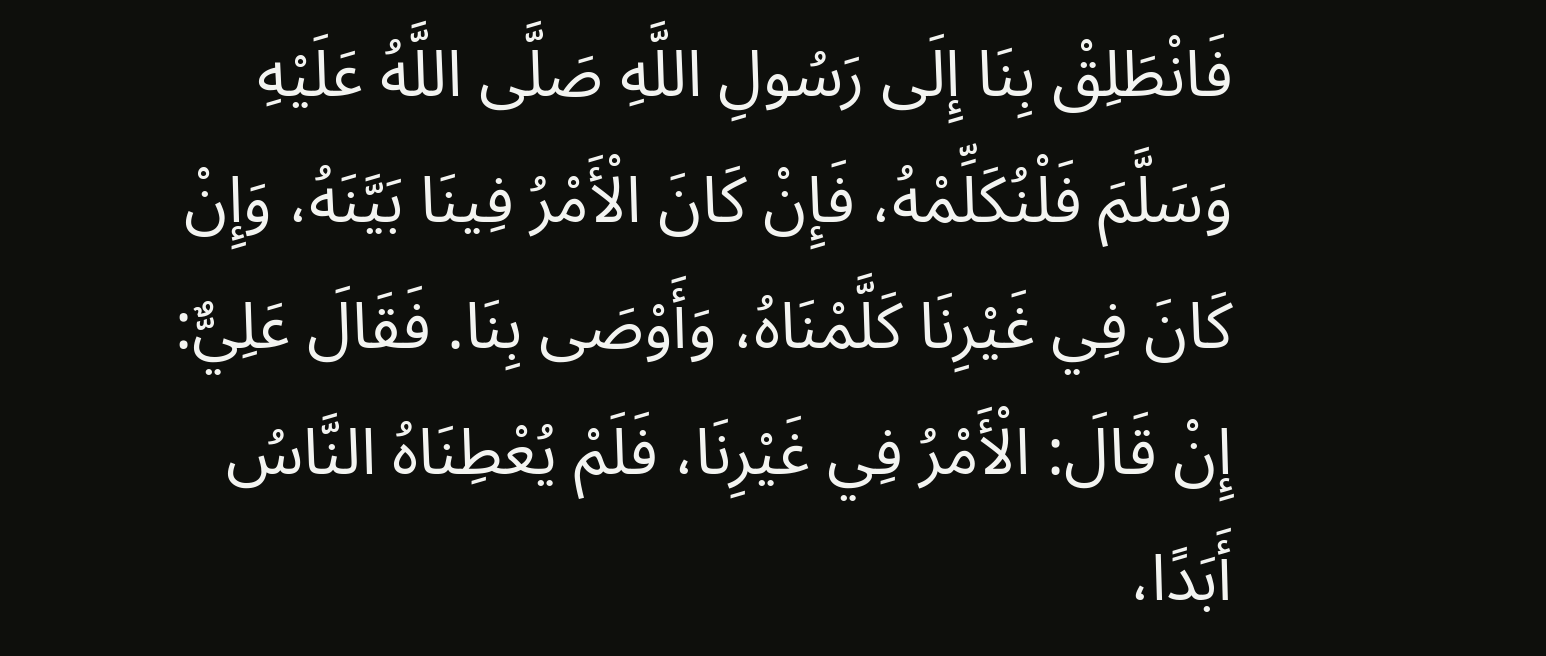فَانْطَلِقْ بِنَا إِلَى رَسُولِ اللَّهِ صَلَّى اللَّهُ عَلَيْهِ وَسَلَّمَ فَلْنُكَلِّمْهُ، فَإِنْ كَانَ الْأَمْرُ فِينَا بَيَّنَهُ، وَإِنْ كَانَ فِي غَيْرِنَا كَلَّمْنَاهُ، وَأَوْصَى بِنَا. فَقَالَ عَلِيٌّ: إِنْ قَالَ: الْأَمْرُ فِي غَيْرِنَا، فَلَمْ يُعْطِنَاهُ النَّاسُ أَبَدًا،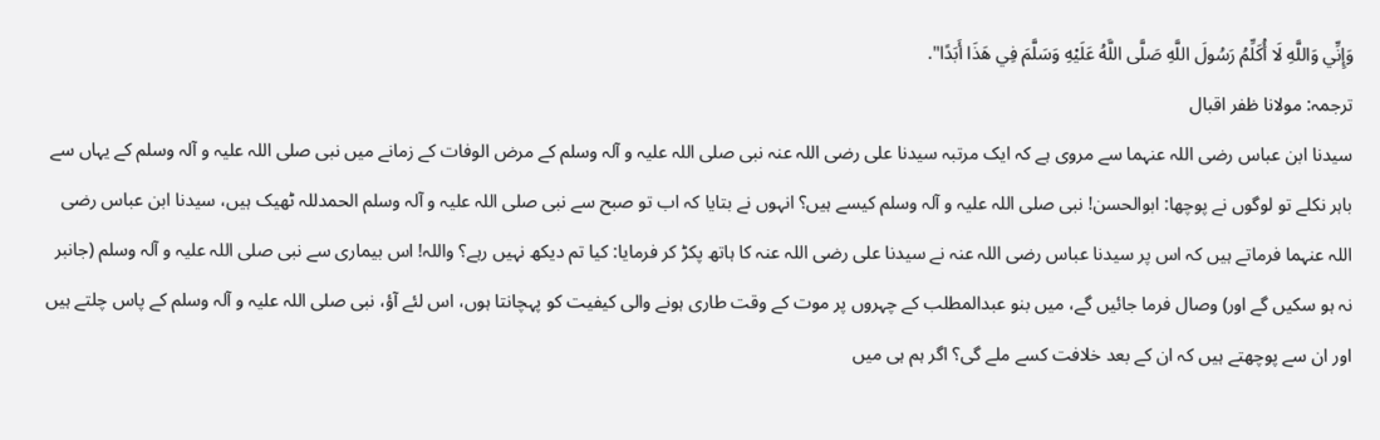وَإِنِّي وَاللَّهِ لَا أُكَلِّمُ رَسُولَ اللَّهِ صَلَّى اللَّهُ عَلَيْهِ وَسَلَّمَ فِي هَذَا أَبَدًا".
ترجمہ: مولانا ظفر اقبال
سیدنا ابن عباس رضی اللہ عنہما سے مروی ہے کہ ایک مرتبہ سیدنا علی رضی اللہ عنہ نبی صلی اللہ علیہ و آلہ وسلم کے مرض الوفات کے زمانے میں نبی صلی اللہ علیہ و آلہ وسلم کے یہاں سے باہر نکلے تو لوگوں نے پوچھا: ابوالحسن! نبی صلی اللہ علیہ و آلہ وسلم کیسے ہیں؟ انہوں نے بتایا کہ اب تو صبح سے نبی صلی اللہ علیہ و آلہ وسلم الحمدللہ ٹھیک ہیں، سیدنا ابن عباس رضی اللہ عنہما فرماتے ہیں کہ اس پر سیدنا عباس رضی اللہ عنہ نے سیدنا علی رضی اللہ عنہ کا ہاتھ پکڑ کر فرمایا: کیا تم دیکھ نہیں رہے؟ واللہ! اس بیماری سے نبی صلی اللہ علیہ و آلہ وسلم (جانبر نہ ہو سکیں گے اور) وصال فرما جائیں گے، میں بنو عبدالمطلب کے چہروں پر موت کے وقت طاری ہونے والی کیفیت کو پہچانتا ہوں، اس لئے آؤ، نبی صلی اللہ علیہ و آلہ وسلم کے پاس چلتے ہیں اور ان سے پوچھتے ہیں کہ ان کے بعد خلافت کسے ملے گی؟ اگر ہم ہی میں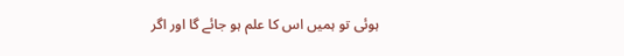ہوئی تو ہمیں اس کا علم ہو جائے گا اور اگر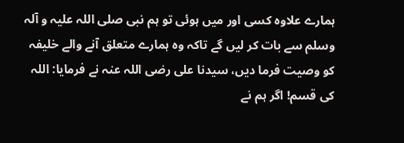ہمارے علاوہ کسی اور میں ہوئی تو ہم نبی صلی اللہ علیہ و آلہ وسلم سے بات کر لیں گے تاکہ وہ ہمارے متعلق آنے والے خلیفہ کو وصیت فرما دیں، سیدنا علی رضی اللہ عنہ نے فرمایا: اللہ کی قسم! اگر ہم نے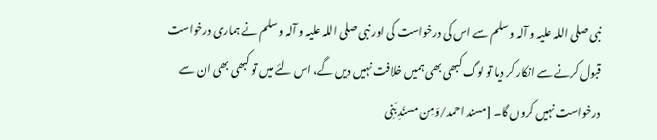نبی صلی اللہ علیہ و آلہ وسلم سے اس کی درخواست کی اور نبی صلی اللہ علیہ و آلہ وسلم نے ہماری درخواست قبول کرنے سے انکار کر دیا تو لوگ کبھی بھی ہمیں خلافت نہیں دیں گے، اس لئے میں تو کبھی بھی ان سے درخواست نہیں کروں گا۔ [مسند احمد/وَمِن مسنَدِ بَنِی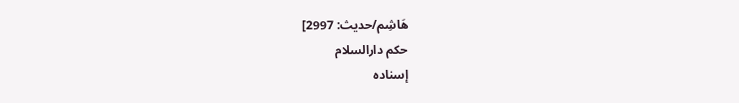هَاشِم/حدیث: 2997]
حکم دارالسلام
إسناده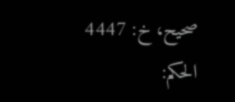صحيح، خ: 4447
الحكم: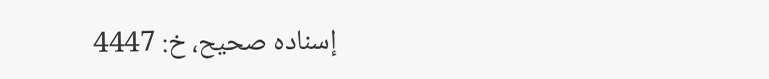إسناده صحيح، خ: 4447